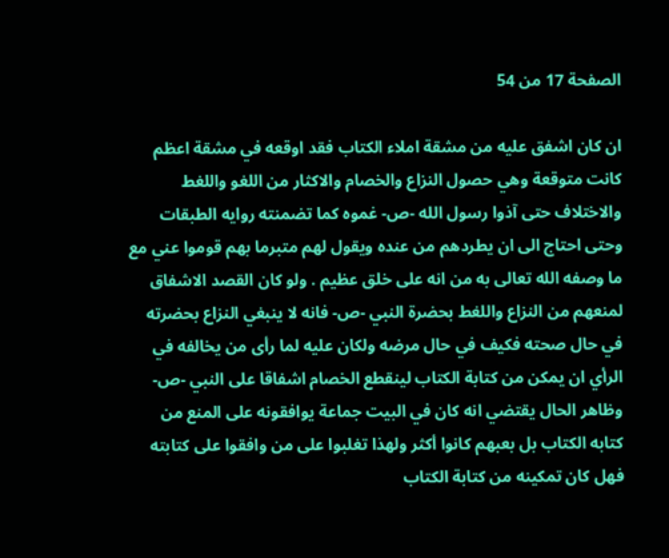الصفحة 17 من 54

ان كان اشفق عليه من مشقة املاء الكتاب فقد اوقعه في مشقة اعظم كانت متوقعة وهي حصول النزاع والخصام والاكثار من اللغو واللغط والاختلاف حتى آذوا رسول الله -ص- غموه كما تضمنته روايه الطبقات وحتى احتاج الى ان يطردهم من عنده ويقول لهم متبرما بهم قوموا عني مع ما وصفه الله تعالى به من انه على خلق عظيم . ولو كان القصد الاشفاق لمنعهم من النزاع واللغط بحضرة النبي -ص- فانه لا ينبغي النزاع بحضرته في حال صحته فكيف في حال مرضه ولكان عليه لما رأى من يخالفه في الرأي ان يمكن من كتابة الكتاب لينقطع الخصام اشفاقا على النبي -ص- وظاهر الحال يقتضي انه كان في البيت جماعة يوافقونه على المنع من كتابه الكتاب بل بعبهم كانوا أكثر ولهذا تغلبوا على من وافقوا على كتابته فهل كان تمكينه من كتابة الكتاب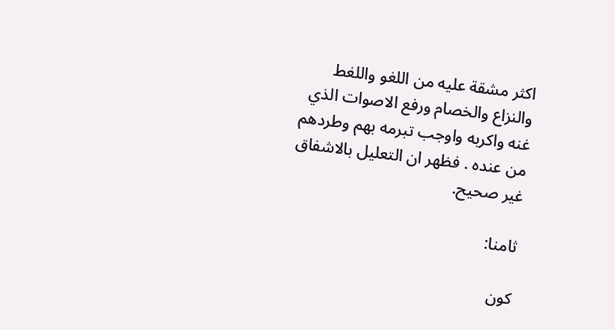اكثر مشقة عليه من اللغو واللغط والنزاع والخصام ورفع الاصوات الذي غنه واكربه واوجب تبرمه بهم وطردهم من عنده . فظهر ان التعليل بالاشفاق غير صحيح.

ثامنا:

كون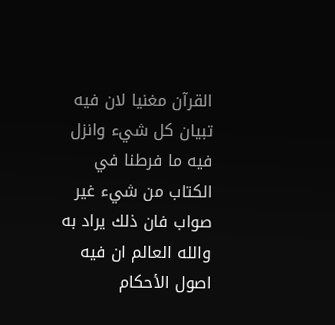القرآن مغنيا لان فيه تبيان كل شيء وانزل فيه ما فرطنا في الكتاب من شيء غير صواب فان ذلك يراد به والله العالم ان فيه اصول الأحكام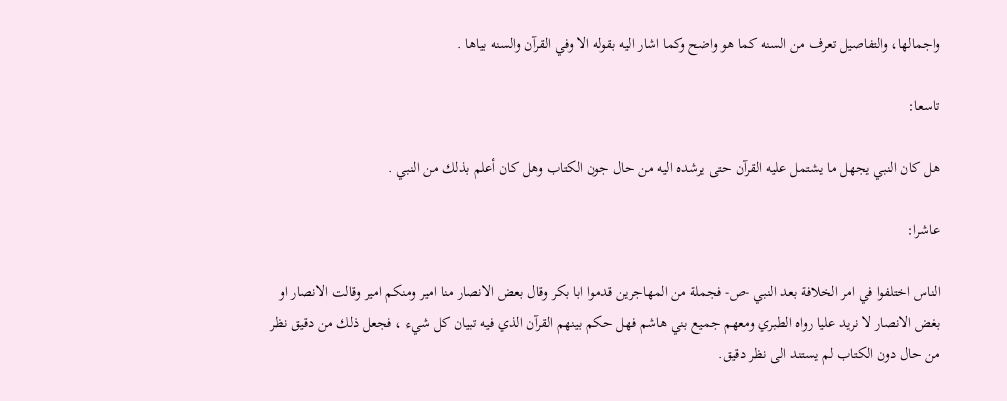واجمالها، والتفاصيل تعرف من السنه كما هو واضح وكما اشار اليه بقوله الا وفي القرآن والسنه بياها .

تاسعا:

هل كان النبي يجهل ما يشتمل عليه القرآن حتى يرشده اليه من حال جون الكتاب وهل كان أعلم بذلك من النبي .

عاشرا:

الناس اختلفوا في امر الخلافة بعد النبي -ص- فجملة من المهاجرين قدموا ابا بكر وقال بعض الانصار منا امير ومنكم امير وقالت الانصار او بغض الانصار لا نريد عليا رواه الطبري ومعهم جميع بني هاشم فهل حكم بينهم القرآن الذي فيه تبيان كل شيء ، فجعل ذلك من دقيق نظر من حال دون الكتاب لم يستند الى نظر دقيق.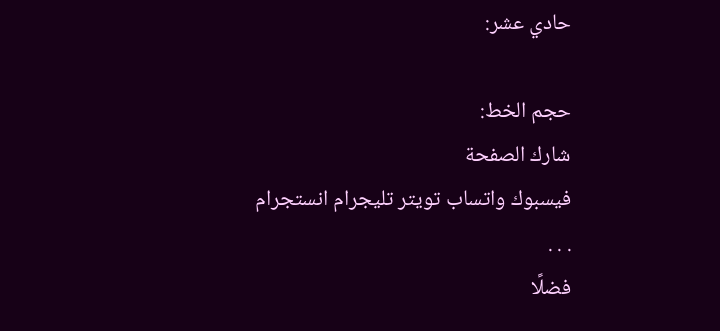حادي عشر:

حجم الخط:
شارك الصفحة
فيسبوك واتساب تويتر تليجرام انستجرام
. . .
فضلًا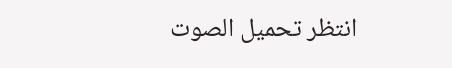انتظر تحميل الصوت